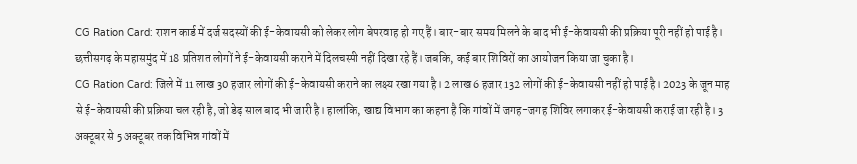CG Ration Card: राशन कार्ड में दर्ज सदस्यों की ई-केवायसी को लेकर लोग बेपरवाह हो गए हैं। बार-बार समय मिलने के बाद भी ई-केवायसी की प्रक्रिया पूरी नहीं हो पाई है। छत्तीसगढ़ के महासमुंद में 18 प्रतिशत लोगों ने ई-केवायसी कराने में दिलचस्पी नहीं दिखा रहे हैं। जबकि, कई बार शिविरों का आयोजन किया जा चुका है।
CG Ration Card: जिले में 11 लाख 30 हजार लोगों की ई-केवायसी कराने का लक्ष्य रखा गया है। 2 लाख 6 हजार 132 लोगों की ई-केवायसी नहीं हो पाई है। 2023 के जून माह से ई-केवायसी की प्रक्रिया चल रही है, जो डेढ़ साल बाद भी जारी है। हालांकि, खाद्य विभाग का कहना है कि गांवों में जगह-जगह शिविर लगाकर ई-केवायसी कराई जा रही है। 3 अक्टूबर से 5 अक्टूबर तक विभिन्न गांवों में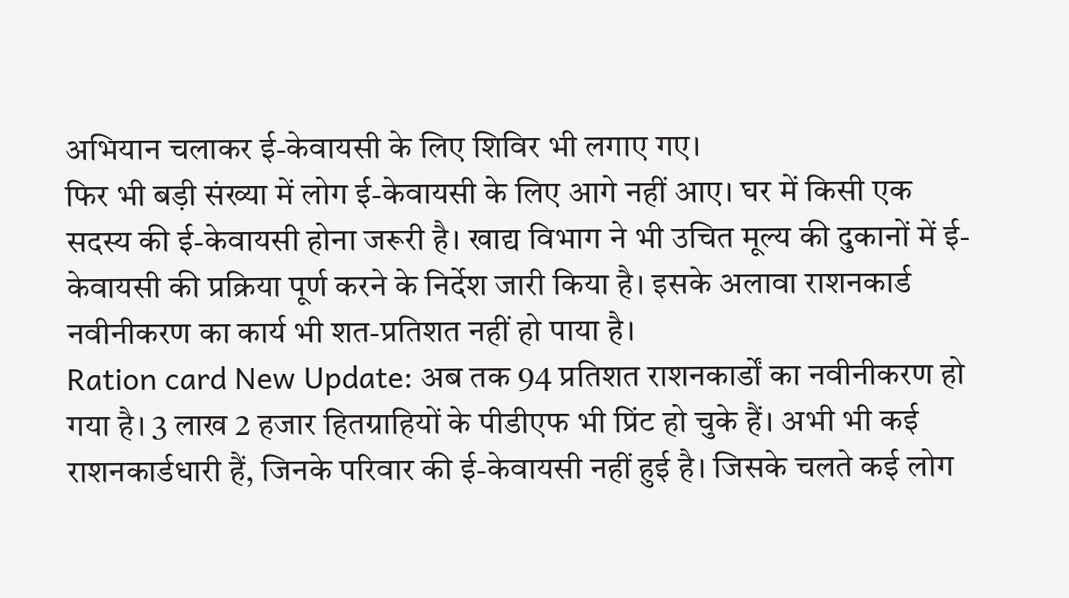अभियान चलाकर ई-केवायसी के लिए शिविर भी लगाए गए।
फिर भी बड़ी संख्या में लोग ई-केवायसी के लिए आगे नहीं आए। घर में किसी एक सदस्य की ई-केवायसी होना जरूरी है। खाद्य विभाग ने भी उचित मूल्य की दुकानों में ई-केवायसी की प्रक्रिया पूर्ण करने के निर्देश जारी किया है। इसके अलावा राशनकार्ड नवीनीकरण का कार्य भी शत-प्रतिशत नहीं हो पाया है।
Ration card New Update: अब तक 94 प्रतिशत राशनकार्डों का नवीनीकरण हो गया है। 3 लाख 2 हजार हितग्राहियों के पीडीएफ भी प्रिंट हो चुके हैं। अभी भी कई राशनकार्डधारी हैं, जिनके परिवार की ई-केवायसी नहीं हुई है। जिसके चलते कई लोग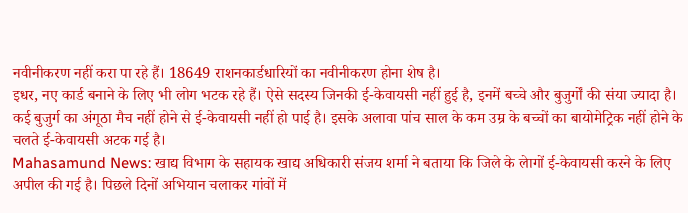नवीनीकरण नहीं करा पा रहे हैं। 18649 राशनकार्डधारियों का नवीनीकरण होना शेष है।
इधर, नए कार्ड बनाने के लिए भी लोग भटक रहे हैं। ऐसे सदस्य जिनकी ई-केवायसी नहीं हुई है, इनमें बच्चे और बुजुर्गों की संया ज्यादा है। कई बुजुर्ग का अंगूठा मैच नहीं होने से ई-केवायसी नहीं हो पाई है। इसके अलावा पांच साल के कम उम्र के बच्चों का बायोमेट्रिक नहीं होने के चलते ई-केवायसी अटक गई है।
Mahasamund News: खाद्य विभाग के सहायक खाद्य अधिकारी संजय शर्मा ने बताया कि जिले के लेागों ई-केवायसी करने के लिए अपील की गई है। पिछले दिनों अभियान चलाकर गांवों में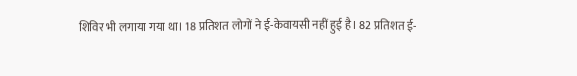शिविर भी लगाया गया था। 18 प्रतिशत लोगों ने ई-केवायसी नहीं हुई है। 82 प्रतिशत ई-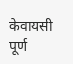केवायसी पूर्ण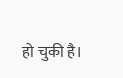हो चुकी है।